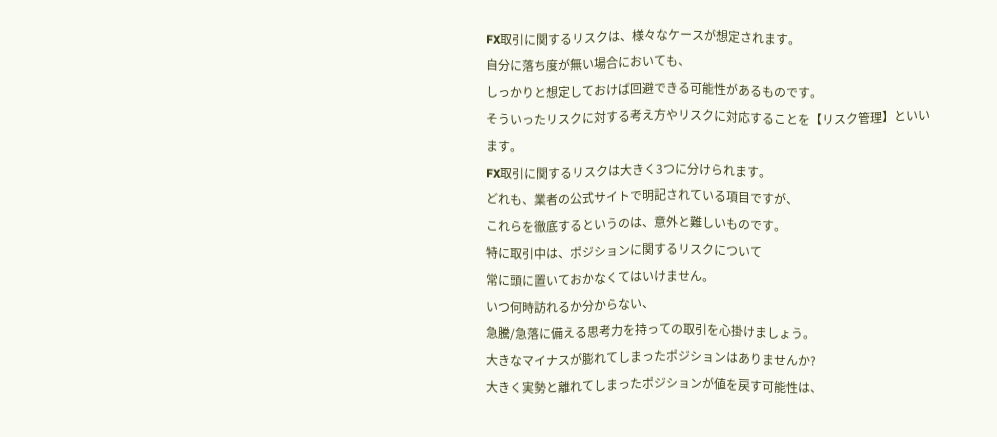FX取引に関するリスクは、様々なケースが想定されます。
自分に落ち度が無い場合においても、
しっかりと想定しておけば回避できる可能性があるものです。
そういったリスクに対する考え方やリスクに対応することを【リスク管理】といいます。
FX取引に関するリスクは大きく3つに分けられます。
どれも、業者の公式サイトで明記されている項目ですが、
これらを徹底するというのは、意外と難しいものです。
特に取引中は、ポジションに関するリスクについて
常に頭に置いておかなくてはいけません。
いつ何時訪れるか分からない、
急騰/急落に備える思考力を持っての取引を心掛けましょう。
大きなマイナスが膨れてしまったポジションはありませんか?
大きく実勢と離れてしまったポジションが値を戻す可能性は、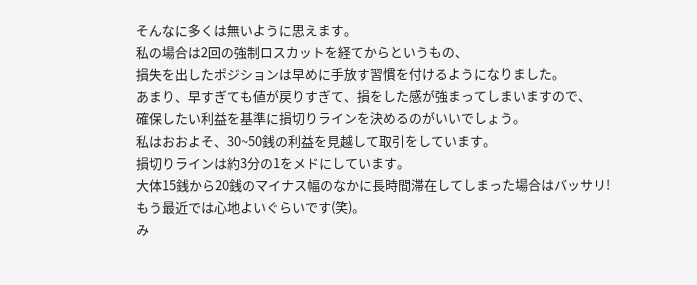そんなに多くは無いように思えます。
私の場合は2回の強制ロスカットを経てからというもの、
損失を出したポジションは早めに手放す習慣を付けるようになりました。
あまり、早すぎても値が戻りすぎて、損をした感が強まってしまいますので、
確保したい利益を基準に損切りラインを決めるのがいいでしょう。
私はおおよそ、30~50銭の利益を見越して取引をしています。
損切りラインは約3分の1をメドにしています。
大体15銭から20銭のマイナス幅のなかに長時間滞在してしまった場合はバッサリ!
もう最近では心地よいぐらいです(笑)。
み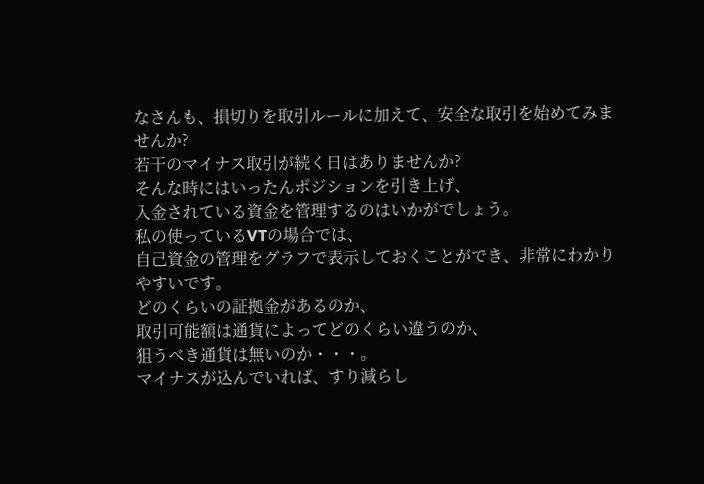なさんも、損切りを取引ルールに加えて、安全な取引を始めてみませんか?
若干のマイナス取引が続く日はありませんか?
そんな時にはいったんポジションを引き上げ、
入金されている資金を管理するのはいかがでしょう。
私の使っているVTの場合では、
自己資金の管理をグラフで表示しておくことができ、非常にわかりやすいです。
どのくらいの証拠金があるのか、
取引可能額は通貨によってどのくらい違うのか、
狙うべき通貨は無いのか・・・。
マイナスが込んでいれば、すり減らし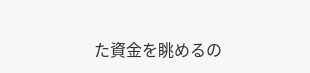た資金を眺めるの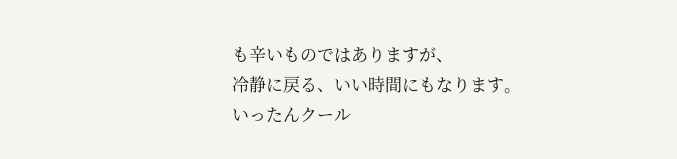も辛いものではありますが、
冷静に戻る、いい時間にもなります。
いったんクール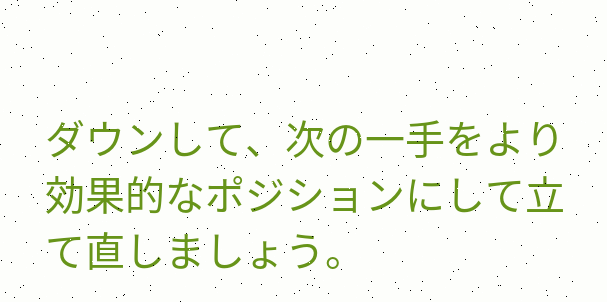ダウンして、次の一手をより効果的なポジションにして立て直しましょう。